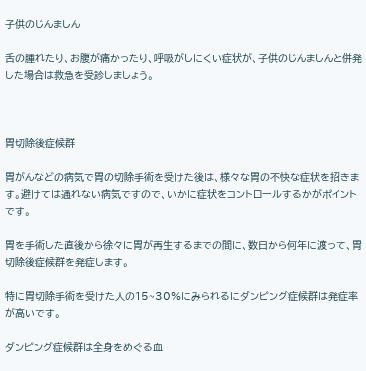子供のじんましん

舌の腫れたり、お腹が痛かったり、呼吸がしにくい症状が、子供のじんましんと併発した場合は救急を受診しましょう。



胃切除後症候群

胃がんなどの病気で胃の切除手術を受けた後は、様々な胃の不快な症状を招きます。避けては通れない病気ですので、いかに症状をコントロールするかがポイントです。

胃を手術した直後から徐々に胃が再生するまでの間に、数日から何年に渡って、胃切除後症候群を発症します。

特に胃切除手術を受けた人の15~30%にみられるにダンピング症候群は発症率が高いです。

ダンピング症候群は全身をめぐる血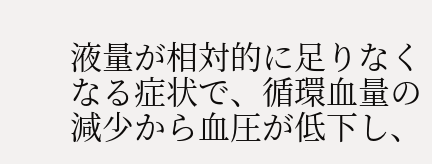液量が相対的に足りなくなる症状で、循環血量の減少から血圧が低下し、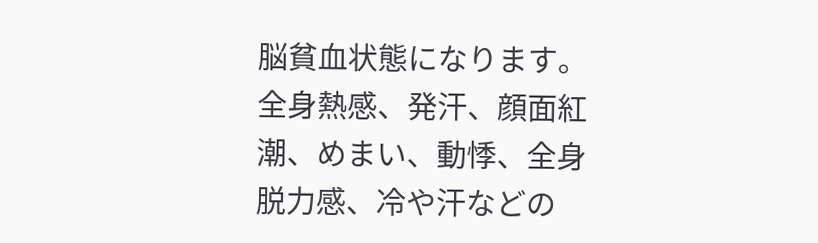脳貧血状態になります。全身熱感、発汗、顔面紅潮、めまい、動悸、全身脱力感、冷や汗などの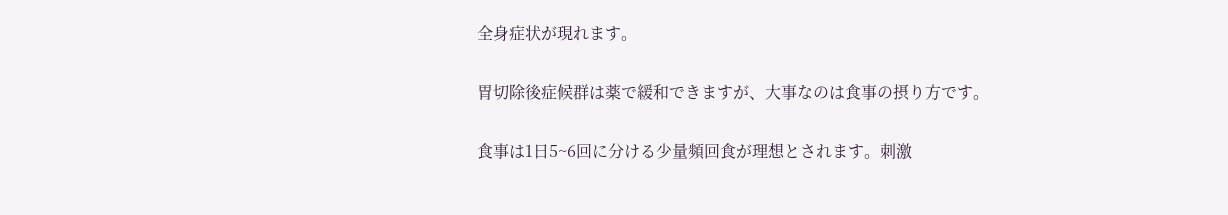全身症状が現れます。

胃切除後症候群は薬で緩和できますが、大事なのは食事の摂り方です。

食事は1日5~6回に分ける少量頻回食が理想とされます。刺激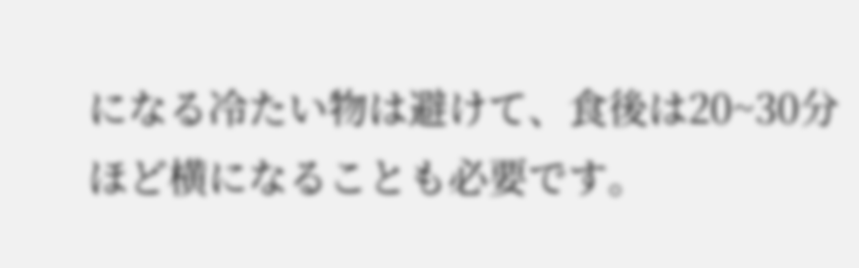になる冷たい物は避けて、食後は20~30分ほど横になることも必要です。